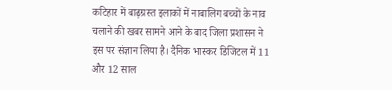कटिहार में बाढ़ग्रस्त इलाकों में नाबालिग बच्चों के नाव चलाने की खबर सामने आने के बाद जिला प्रशासन ने इस पर संज्ञान लिया है। दैनिक भास्कर डिजिटल में 11 और 12 साल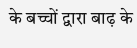के बच्चों द्वारा बाढ़ के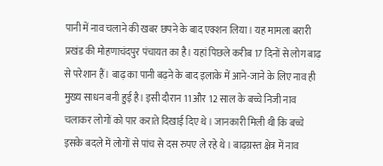पानी में नाव चलाने की खबर छपने के बाद एक्शन लिया। यह मामला बरारी प्रखंड की मोहणाचंदपुर पंचायत का है। यहां पिछले करीब 17 दिनों से लोग बाढ़ से परेशान हैं। बाढ़ का पानी बढ़ने के बाद इलाके में आने-जाने के लिए नाव ही मुख्य साधन बनी हुई है। इसी दौरान 11 और 12 साल के बच्चे निजी नाव चलाकर लोगों को पार कराते दिखाई दिए थे। जानकारी मिली थी कि बच्चे इसके बदले में लोगों से पांच से दस रुपए ले रहे थे। बाढ़ग्रस्त क्षेत्र में नाव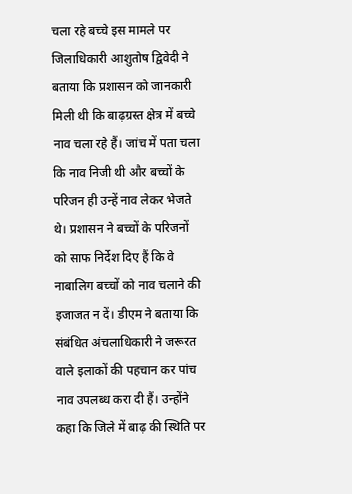चला रहे बच्चे इस मामले पर जिलाधिकारी आशुतोष द्विवेदी ने बताया कि प्रशासन को जानकारी मिली थी कि बाढ़ग्रस्त क्षेत्र में बच्चे नाव चला रहे हैं। जांच में पता चला कि नाव निजी थी और बच्चों के परिजन ही उन्हें नाव लेकर भेजते थे। प्रशासन ने बच्चों के परिजनों को साफ निर्देश दिए हैं कि वे नाबालिग बच्चों को नाव चलाने की इजाजत न दें। डीएम ने बताया कि संबंधित अंचलाधिकारी ने जरूरत वाले इलाकों की पहचान कर पांच नाव उपलब्ध करा दी हैं। उन्होंने कहा कि जिले में बाढ़ की स्थिति पर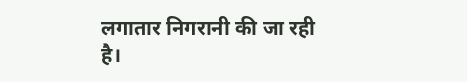लगातार निगरानी की जा रही है।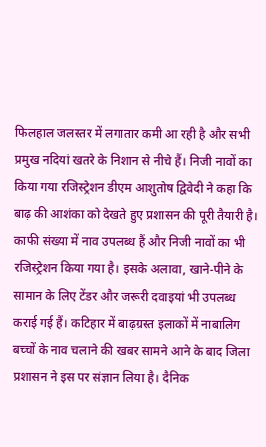फिलहाल जलस्तर में लगातार कमी आ रही है और सभी प्रमुख नदियां खतरे के निशान से नीचे हैं। निजी नावों का किया गया रजिस्ट्रेशन डीएम आशुतोष द्विवेदी ने कहा कि बाढ़ की आशंका को देखते हुए प्रशासन की पूरी तैयारी है। काफी संख्या में नाव उपलब्ध हैं और निजी नावों का भी रजिस्ट्रेशन किया गया है। इसके अलावा, खाने-पीने के सामान के लिए टेंडर और जरूरी दवाइयां भी उपलब्ध कराई गई हैं। कटिहार में बाढ़ग्रस्त इलाकों में नाबालिग बच्चों के नाव चलाने की खबर सामने आने के बाद जिला प्रशासन ने इस पर संज्ञान लिया है। दैनिक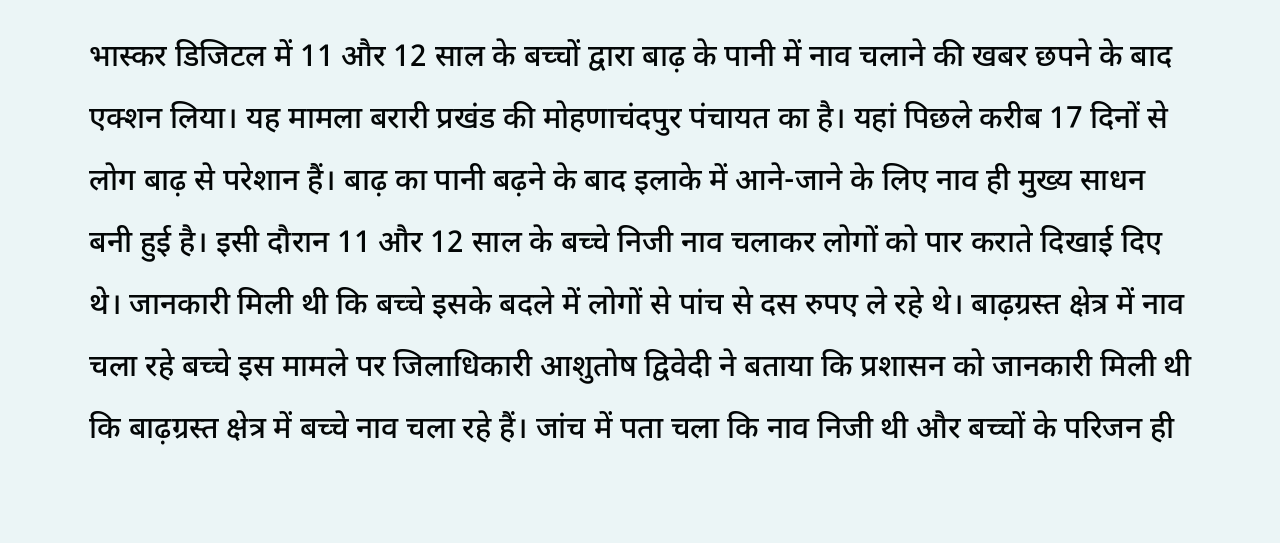भास्कर डिजिटल में 11 और 12 साल के बच्चों द्वारा बाढ़ के पानी में नाव चलाने की खबर छपने के बाद एक्शन लिया। यह मामला बरारी प्रखंड की मोहणाचंदपुर पंचायत का है। यहां पिछले करीब 17 दिनों से लोग बाढ़ से परेशान हैं। बाढ़ का पानी बढ़ने के बाद इलाके में आने-जाने के लिए नाव ही मुख्य साधन बनी हुई है। इसी दौरान 11 और 12 साल के बच्चे निजी नाव चलाकर लोगों को पार कराते दिखाई दिए थे। जानकारी मिली थी कि बच्चे इसके बदले में लोगों से पांच से दस रुपए ले रहे थे। बाढ़ग्रस्त क्षेत्र में नाव चला रहे बच्चे इस मामले पर जिलाधिकारी आशुतोष द्विवेदी ने बताया कि प्रशासन को जानकारी मिली थी कि बाढ़ग्रस्त क्षेत्र में बच्चे नाव चला रहे हैं। जांच में पता चला कि नाव निजी थी और बच्चों के परिजन ही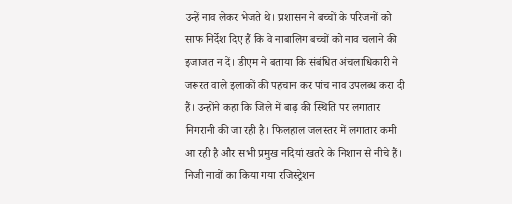उन्हें नाव लेकर भेजते थे। प्रशासन ने बच्चों के परिजनों को साफ निर्देश दिए हैं कि वे नाबालिग बच्चों को नाव चलाने की इजाजत न दें। डीएम ने बताया कि संबंधित अंचलाधिकारी ने जरूरत वाले इलाकों की पहचान कर पांच नाव उपलब्ध करा दी हैं। उन्होंने कहा कि जिले में बाढ़ की स्थिति पर लगातार निगरानी की जा रही है। फिलहाल जलस्तर में लगातार कमी आ रही है और सभी प्रमुख नदियां खतरे के निशान से नीचे हैं। निजी नावों का किया गया रजिस्ट्रेशन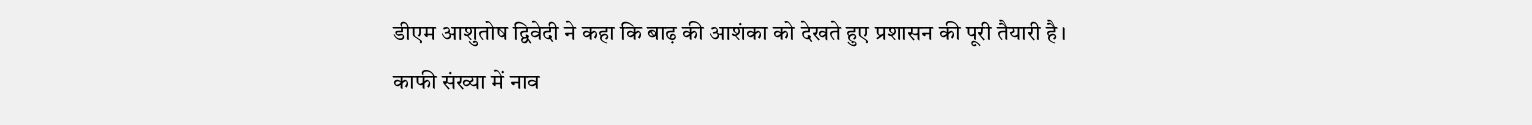डीएम आशुतोष द्विवेदी ने कहा कि बाढ़ की आशंका को देखते हुए प्रशासन की पूरी तैयारी है। काफी संख्या में नाव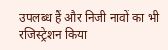उपलब्ध हैं और निजी नावों का भी रजिस्ट्रेशन किया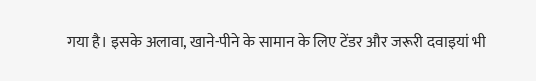गया है। इसके अलावा, खाने-पीने के सामान के लिए टेंडर और जरूरी दवाइयां भी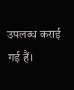उपलब्ध कराई गई हैं।